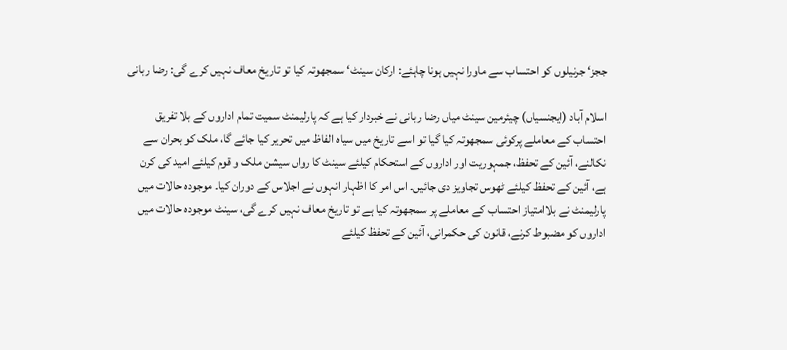ججز‘ جرنیلوں کو احتساب سے ماورا نہیں ہونا چاہئے: ارکان سینٹ‘ سمجھوتہ کیا تو تاریخ معاف نہیں کرے گی: رضا ربانی

اسلام آباد (ایجنسیاں) چیئرمین سینٹ میاں رضا ربانی نے خبردار کیا ہے کہ پارلیمنٹ سمیت تمام اداروں کے بلا تفریق احتساب کے معاملے پرکوئی سمجھوتہ کیا گیا تو اسے تاریخ میں سیاہ الفاظ میں تحریر کیا جائے گا، ملک کو بحران سے نکالنے، آئین کے تحفظ، جمہوریت اور اداروں کے استحکام کیلئے سینٹ کا رواں سیشن ملک و قوم کیلئے امید کی کرن ہے، آئین کے تحفظ کیلئے ٹھوس تجاویز دی جائیں۔ اس امر کا اظہار انہوں نے اجلاس کے دوران کیا۔ موجودہ حالات میں پارلیمنٹ نے بلاامتیاز احتساب کے معاملے پر سمجھوتہ کیا ہے تو تاریخ معاف نہیں کرے گی، سینٹ موجودہ حالات میں اداروں کو مضبوط کرنے، قانون کی حکمرانی، آئین کے تحفظ کیلئے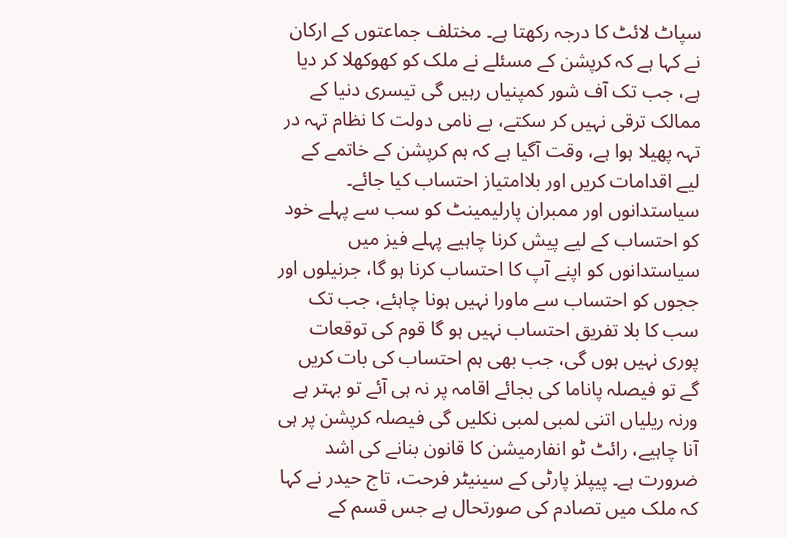سپاٹ لائٹ کا درجہ رکھتا ہے۔ مختلف جماعتوں کے ارکان نے کہا ہے کہ کرپشن کے مسئلے نے ملک کو کھوکھلا کر دیا ہے، جب تک آف شور کمپنیاں رہیں گی تیسری دنیا کے ممالک ترقی نہیں کر سکتے، بے نامی دولت کا نظام تہہ در تہہ پھیلا ہوا ہے، وقت آگیا ہے کہ ہم کرپشن کے خاتمے کے لیے اقدامات کریں اور بلاامتیاز احتساب کیا جائے۔ سیاستدانوں اور ممبران پارلیمینٹ کو سب سے پہلے خود کو احتساب کے لیے پیش کرنا چاہیے پہلے فیز میں سیاستدانوں کو اپنے آپ کا احتساب کرنا ہو گا، جرنیلوں اور ججوں کو احتساب سے ماورا نہیں ہونا چاہئے، جب تک سب کا بلا تفریق احتساب نہیں ہو گا قوم کی توقعات پوری نہیں ہوں گی، جب بھی ہم احتساب کی بات کریں گے تو فیصلہ پاناما کی بجائے اقامہ پر نہ ہی آئے تو بہتر ہے ورنہ ریلیاں اتنی لمبی لمبی نکلیں گی فیصلہ کرپشن پر ہی آنا چاہیے، رائٹ ٹو انفارمیشن کا قانون بنانے کی اشد ضرورت ہے۔ پیپلز پارٹی کے سینیٹر فرحت، تاج حیدر نے کہا کہ ملک میں تصادم کی صورتحال ہے جس قسم کے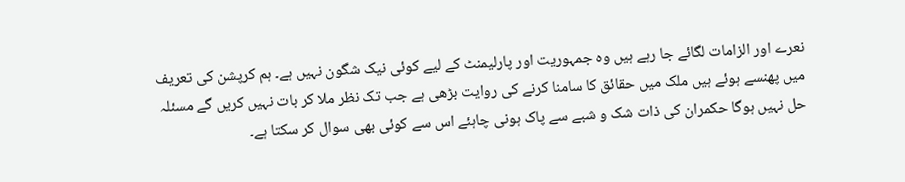نعرے اور الزامات لگائے جا رہے ہیں وہ جمہوریت اور پارلیمنٹ کے لیے کوئی نیک شگون نہیں ہے۔ ہم کرپشن کی تعریف میں پھنسے ہوئے ہیں ملک میں حقائق کا سامنا کرنے کی روایت بڑھی ہے جب تک نظر ملا کر بات نہیں کریں گے مسئلہ حل نہیں ہوگا حکمران کی ذات شک و شبے سے پاک ہونی چاہئے اس سے کوئی بھی سوال کر سکتا ہے۔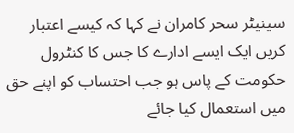سینیٹر سحر کامران نے کہا کہ کیسے اعتبار کریں ایک ایسے ادارے کا جس کا کنٹرول حکومت کے پاس ہو جب احتساب کو اپنے حق میں استعمال کیا جائے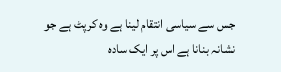جس سے سیاسی انتقام لینا ہے وہ کرپٹ ہے جو نشانہ بنانا ہے اس پر ایک سادہ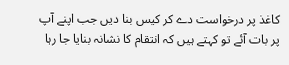کاغذ پر درخواست دے کر کیس بنا دیں جب اپنے آپ پر بات آئے تو کہتے ہیں کہ انتقام کا نشانہ بنایا جا رہا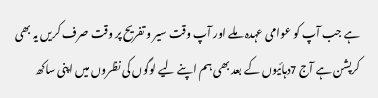ہے جب آپ کو عوامی عہدہ ملے اور آپ وقت سیر و تفریح پر وقت صرف کریں یہ بھی کرپشن ہے آج 7دہائیوں کے بعد بھی ہم اپنے لیے لوگوں کی نظروں میں اپنی ساکھ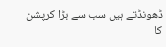ڈھونڈتے ہیں سب سے بڑا کرپشن کا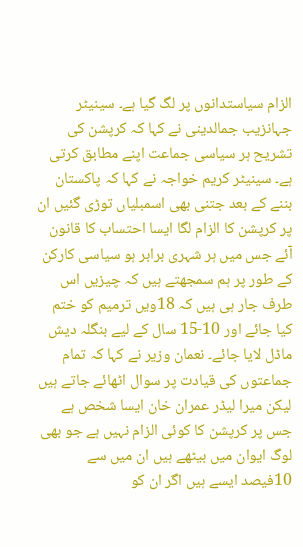الزام سیاستدانوں پر لگ گیا ہے۔ سینیٹر جہانزیب جمالدینی نے کہا کہ کرپشن کی تشریح ہر سیاسی جماعت اپنے مطابق کرتی ہے۔ سینیٹر کریم خواجہ نے کہا کہ پاکستان بننے کے بعد جتنی بھی اسمبلیاں توڑی گئیں ان پر کرپشن کا الزام لگا ایسا احتساب کا قانون آئے جس میں ہر شہری برابر ہو سیاسی کارکن کے طور پر ہم سمجھتے ہیں کہ چیزیں اس طرف جار ہی ہیں کہ 18ویں ترمیم کو ختم کیا جائے اور 10-15 سال کے لیے بنگلہ دیش ماڈل لایا جائے۔ نعمان وزیر نے کہا کہ تمام جماعتوں کی قیادت پر سوال اٹھائے جاتے ہیں لیکن میرا لیڈر عمران خان ایسا شخص ہے جس پر کرپشن کا کوئی الزام نہیں ہے جو بھی لوگ ایوان میں بیٹھے ہیں ان میں سے 10فیصد ایسے ہیں اگر ان کو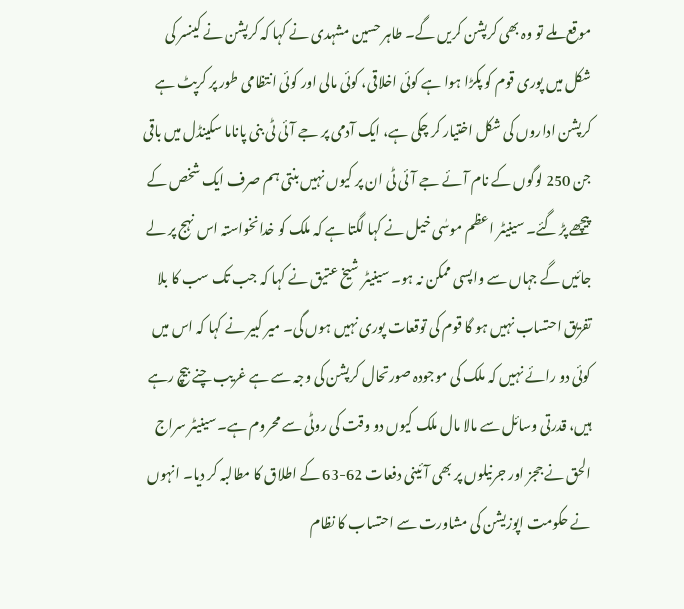موقع ملے تو وہ بھی کرپشن کریں گے۔ طاہر حسین مشہدی نے کہا کہ کرپشن نے کینسر کی شکل میں پوری قوم کو پکڑا ہوا ہے کوئی اخلاقی، کوئی مالی اور کوئی انتظامی طور پر کرپٹ ہے کرپشن اداروں کی شکل اختیار کر چکی ہے، ایک آدمی پر جے آئی ٹی بنی پاناما سکینڈل میں باقی جن 250 لوگوں کے نام آئے جے آئی ٹی ان پر کیوں نہیں بنتی ہم صرف ایک شخص کے پیچھے پڑ گئے۔ سینیٹر اعظم موسٰی خیل نے کہا لگتا ہے کہ ملک کو خدانخواستہ اس نہج پر لے جائیں گے جہاں سے واپسی ممکن نہ ہو۔ سینیٹر شیخ عتیق نے کہا کہ جب تک سب کا بلا تفریق احتساب نہیں ہو گا قوم کی توقعات پوری نہیں ہوں گی۔ میر کبیر نے کہا کہ اس میں کوئی دو رائے نہیں کہ ملک کی موجودہ صورتحال کرپشن کی وجہ سے ہے غریب چنے بیچ رہے ہیں، قدرتی وسائل سے مالا مال ملک کیوں دو وقت کی روٹی سے محروم ہے۔ سینیٹر سراج الحق نے ججز اور جرنیلوں پر بھی آئینی دفعات 62-63 کے اطلاق کا مطالبہ کر دیا۔ انہوں نے حکومت اپوزیشن کی مشاورت سے احتساب کا نظام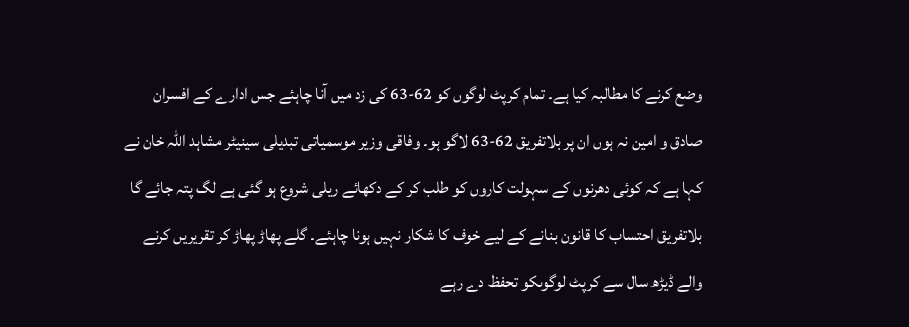وضع کرنے کا مطالبہ کیا ہے۔ تمام کرپٹ لوگوں کو 62-63 کی زد میں آنا چاہئے جس ادارے کے افسران صادق و امین نہ ہوں ان پر بلاتفریق 62-63 لاگو ہو۔ وفاقی وزیر موسمیاتی تبدیلی سینیٹر مشاہد اللہ خان نے کہا ہے کہ کوئی دھرنوں کے سہولت کاروں کو طلب کر کے دکھائے ریلی شروع ہو گئی ہے لگ پتہ جائے گا بلاتفریق احتساب کا قانون بنانے کے لیے خوف کا شکار نہیں ہونا چاہئے۔ گلے پھاڑ پھاڑ کر تقریریں کرنے والے ڈیڑھ سال سے کرپٹ لوگوںکو تحفظ دے رہے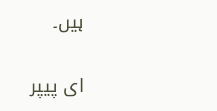ہیں۔

ای پیپر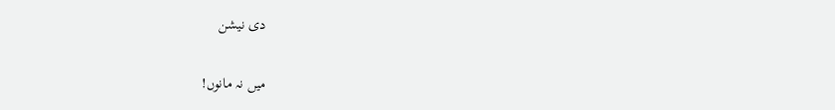دی نیشن

میں نہ مانوں!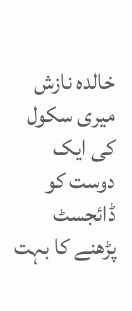خالدہ نازش میری سکول کی ایک دوست کو ڈائجسٹ پڑھنے کا بہت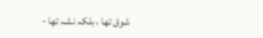شوق تھا ، بلکہ نشہ تھا -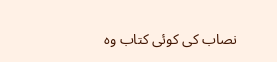نصاب کی کوئی کتاب وہ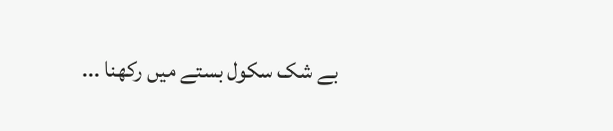بے شک سکول بستے میں رکھنا ...